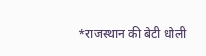*राजस्थान की बेटी धोली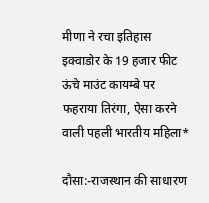मीणा ने रचा इतिहास इक्वाडोर के 19 हजार फीट ऊंचे माउंट कायम्बे पर फहराया तिरंगा, ऐसा करने वाली पहली भारतीय महिला*

दौसा:-राजस्थान की साधारण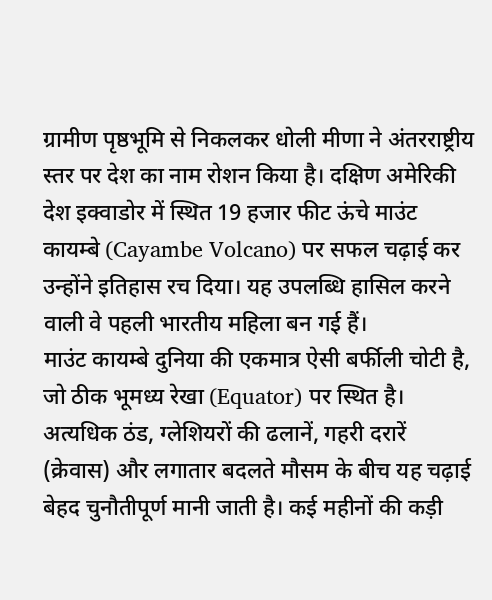ग्रामीण पृष्ठभूमि से निकलकर धोली मीणा ने अंतरराष्ट्रीय स्तर पर देश का नाम रोशन किया है। दक्षिण अमेरिकी देश इक्वाडोर में स्थित 19 हजार फीट ऊंचे माउंट कायम्बे (Cayambe Volcano) पर सफल चढ़ाई कर उन्होंने इतिहास रच दिया। यह उपलब्धि हासिल करने वाली वे पहली भारतीय महिला बन गई हैं।
माउंट कायम्बे दुनिया की एकमात्र ऐसी बर्फीली चोटी है, जो ठीक भूमध्य रेखा (Equator) पर स्थित है। अत्यधिक ठंड, ग्लेशियरों की ढलानें, गहरी दरारें (क्रेवास) और लगातार बदलते मौसम के बीच यह चढ़ाई बेहद चुनौतीपूर्ण मानी जाती है। कई महीनों की कड़ी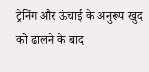ट्रेनिंग और ऊंचाई के अनुरूप खुद को ढालने के बाद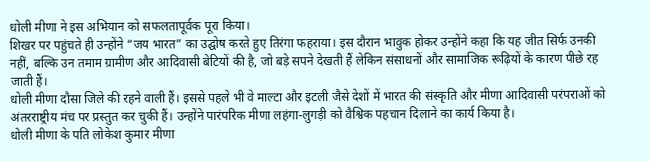धोली मीणा ने इस अभियान को सफलतापूर्वक पूरा किया।
शिखर पर पहुंचते ही उन्होंने “जय भारत” का उद्घोष करते हुए तिरंगा फहराया। इस दौरान भावुक होकर उन्होंने कहा कि यह जीत सिर्फ उनकी नहीं, बल्कि उन तमाम ग्रामीण और आदिवासी बेटियों की है, जो बड़े सपने देखती हैं लेकिन संसाधनों और सामाजिक रूढ़ियों के कारण पीछे रह जाती हैं।
धोली मीणा दौसा जिले की रहने वाली हैं। इससे पहले भी वे माल्टा और इटली जैसे देशों में भारत की संस्कृति और मीणा आदिवासी परंपराओं को अंतरराष्ट्रीय मंच पर प्रस्तुत कर चुकी हैं। उन्होंने पारंपरिक मीणा लहंगा-लुगड़ी को वैश्विक पहचान दिलाने का कार्य किया है।
धोली मीणा के पति लोकेश कुमार मीणा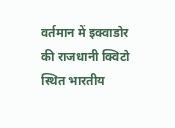वर्तमान में इक्वाडोर की राजधानी क्विटो स्थित भारतीय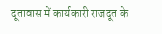दूतावास में कार्यकारी राजदूत के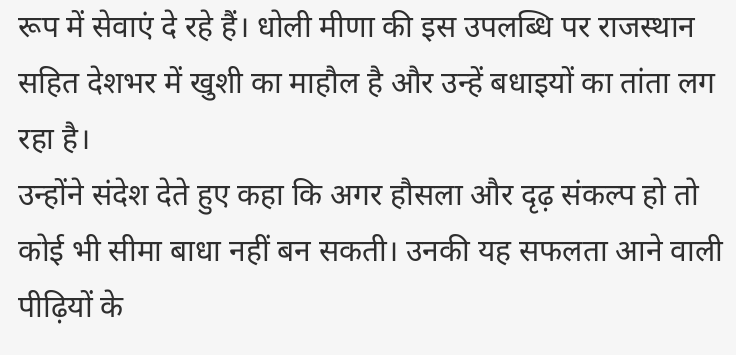रूप में सेवाएं दे रहे हैं। धोली मीणा की इस उपलब्धि पर राजस्थान सहित देशभर में खुशी का माहौल है और उन्हें बधाइयों का तांता लग रहा है।
उन्होंने संदेश देते हुए कहा कि अगर हौसला और दृढ़ संकल्प हो तो कोई भी सीमा बाधा नहीं बन सकती। उनकी यह सफलता आने वाली पीढ़ियों के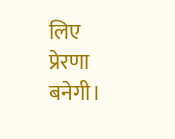लिए प्रेरणा बनेगी।